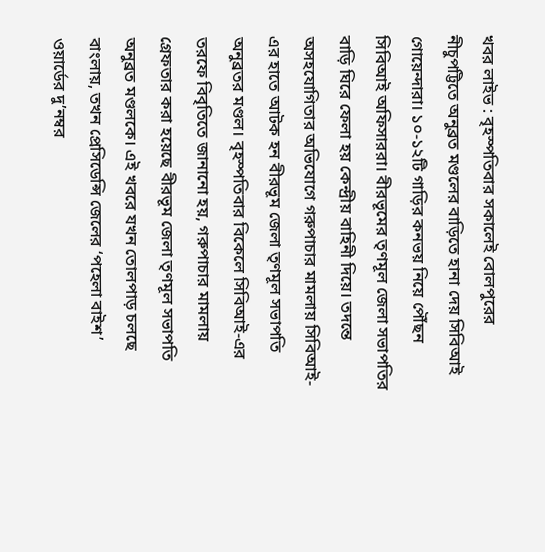খবর লাইভ : বৃহস্পতিবার সকালেই বোলপুরের নীচুপট্টিতে অনুব্রত মণ্ডলের বাড়িতে হানা দেয় সিবিআই গোয়েন্দারা। ১০-১২টি গাড়ির কনভয় নিয়ে পৌঁছন সিবিআই অফিসাররা। বীরভূমের তৃণমূল জেলা সভাপতির বাড়ি ঘিরে ফেলা হয় কেন্দ্রীয় বাহিনী দিয়ে। তদন্তে অসহযোগিতার অভিযোগে গরুপাচার মামলায় সিবিআই-এর হাতে আটক হন বীরভূম জেলা তৃণমূল সভাপতি অনুব্রতর মণ্ডল। বৃহস্পতিবার বিকেলে সিবিআই-এর তরফে বিবৃতিতে জানানো হয়, গরুপাচার মামলায় গ্রেফতার করা হয়েছে বীরভূম জেলা তৃণমূল সভাপতি অনুব্রত মণ্ডলকে। এই খবরে যখন তোলপাড় চলছে বাংলায়, তখন প্রেসিডেন্সি জেলের ‘পহেলা বাইশ’ ওয়ার্ডের দু’নম্বর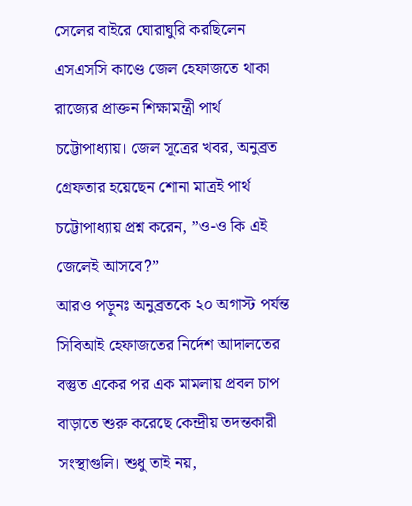সেলের বাইরে ঘোরাঘুরি করছিলেন এসএসসি কাণ্ডে জেল হেফাজতে থাকা রাজ্যের প্রাক্তন শিক্ষামন্ত্রী পার্থ চট্টোপাধ্যায়। জেল সূত্রের খবর, অনুব্রত গ্রেফতার হয়েছেন শোনা মাত্রই পার্থ চট্টোপাধ্যায় প্রশ্ন করেন, ”ও-ও কি এই জেলেই আসবে?”
আরও পড়ুনঃ অনুব্রতকে ২০ অগাস্ট পর্যন্ত সিবিআই হেফাজতের নির্দেশ আদালতের
বস্তুত একের পর এক মামলায় প্রবল চাপ বাড়াতে শুরু করেছে কেন্দ্রীয় তদন্তকারী সংস্থাগুলি। শুধু তাই নয়,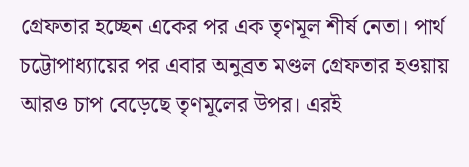গ্রেফতার হচ্ছেন একের পর এক তৃণমূল শীর্ষ নেতা। পার্থ চট্টোপাধ্যায়ের পর এবার অনুব্রত মণ্ডল গ্রেফতার হওয়ায় আরও চাপ বেড়েছে তৃণমূলের উপর। এরই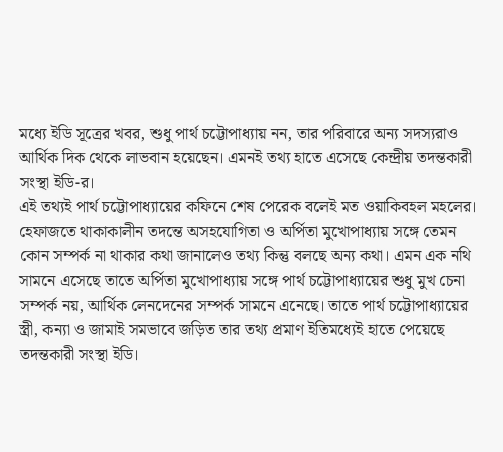মধ্যে ইডি সূত্রের খবর, শুধু পার্থ চট্টোপাধ্যায় নন, তার পরিবারে অন্য সদস্যরাও আর্থিক দিক থেকে লাভবান হয়েছেন। এমনই তথ্য হাতে এসেছে কেন্দ্রীয় তদন্তকারী সংস্থা ইডি-র।
এই তথ্যই পার্থ চট্টোপাধ্যায়ের কফিনে শেষ পেরেক বলেই মত ওয়াকিবহল মহলের। হেফাজতে থাকাকালীন তদন্তে অসহযোগিতা ও অর্পিতা মুখোপাধ্যায় সঙ্গে তেমন কোন সম্পর্ক না থাকার কথা জানালেও তথ্য কিন্তু বলছে অন্য কথা। এমন এক নথি সামনে এসেছে তাতে অর্পিতা মুখোপাধ্যায় সঙ্গে পার্থ চট্টোপাধ্যায়ের শুধু মুখ চেনা সম্পর্ক নয়, আর্থিক লেনদেনের সম্পর্ক সামনে এনেছে। তাতে পার্থ চট্টোপাধ্যায়ের স্ত্রী, কন্যা ও জামাই সমভাবে জড়িত তার তথ্য প্রমাণ ইতিমধ্যেই হাতে পেয়েছে তদন্তকারী সংস্থা ইডি।